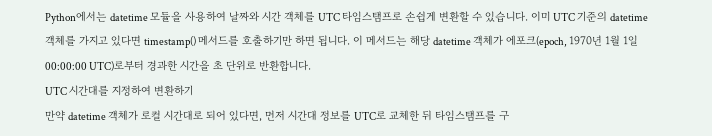Python에서는 datetime 모듈을 사용하여 날짜와 시간 객체를 UTC 타임스탬프로 손쉽게 변환할 수 있습니다. 이미 UTC 기준의 datetime 객체를 가지고 있다면 timestamp() 메서드를 호출하기만 하면 됩니다. 이 메서드는 해당 datetime 객체가 에포크(epoch, 1970년 1월 1일 00:00:00 UTC)로부터 경과한 시간을 초 단위로 반환합니다.
UTC 시간대를 지정하여 변환하기
만약 datetime 객체가 로컬 시간대로 되어 있다면, 먼저 시간대 정보를 UTC로 교체한 뒤 타임스탬프를 구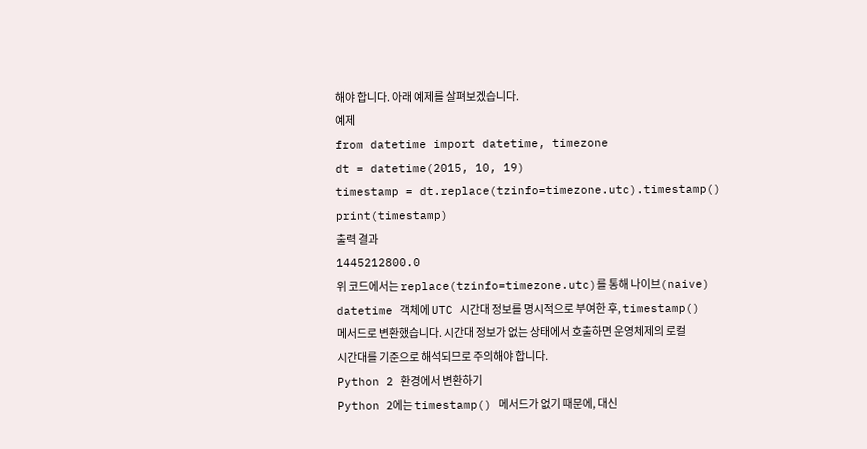해야 합니다. 아래 예제를 살펴보겠습니다.
예제
from datetime import datetime, timezone
dt = datetime(2015, 10, 19)
timestamp = dt.replace(tzinfo=timezone.utc).timestamp()
print(timestamp)
출력 결과
1445212800.0
위 코드에서는 replace(tzinfo=timezone.utc)를 통해 나이브(naive) datetime 객체에 UTC 시간대 정보를 명시적으로 부여한 후, timestamp() 메서드로 변환했습니다. 시간대 정보가 없는 상태에서 호출하면 운영체제의 로컬 시간대를 기준으로 해석되므로 주의해야 합니다.
Python 2 환경에서 변환하기
Python 2에는 timestamp() 메서드가 없기 때문에, 대신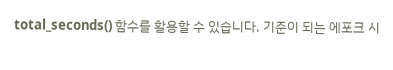total_seconds() 함수를 활용할 수 있습니다. 기준이 되는 에포크 시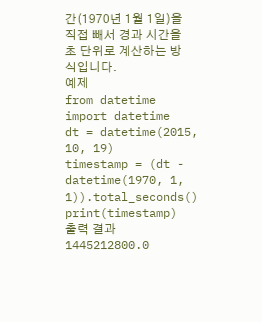간(1970년 1월 1일)을 직접 빼서 경과 시간을 초 단위로 계산하는 방식입니다.
예제
from datetime import datetime
dt = datetime(2015, 10, 19)
timestamp = (dt - datetime(1970, 1, 1)).total_seconds()
print(timestamp)
출력 결과
1445212800.0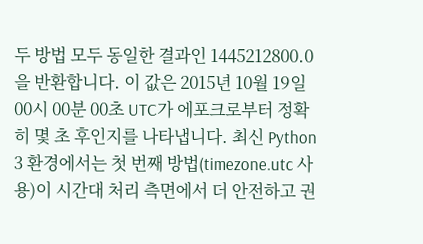두 방법 모두 동일한 결과인 1445212800.0을 반환합니다. 이 값은 2015년 10월 19일 00시 00분 00초 UTC가 에포크로부터 정확히 몇 초 후인지를 나타냅니다. 최신 Python 3 환경에서는 첫 번째 방법(timezone.utc 사용)이 시간대 처리 측면에서 더 안전하고 권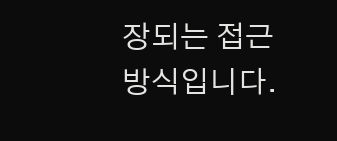장되는 접근 방식입니다.